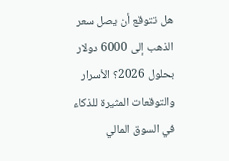هل تتوقع أن يصل سعر الذهب إلى 6000 دولار بحلول 2026؟ الأسرار والتوقعات المثيرة للذكاء في السوق المالي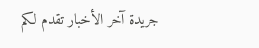جريدة آخر الأخبار تقدم لكم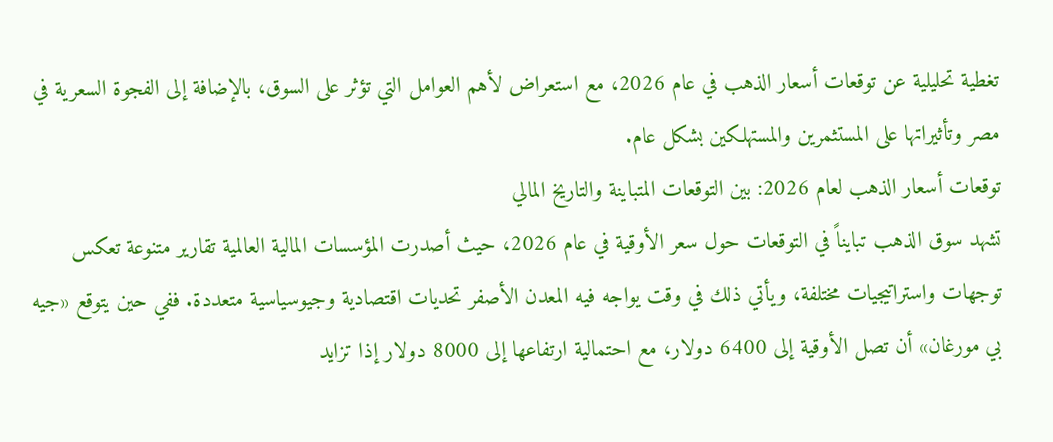تغطية تحليلية عن توقعات أسعار الذهب في عام 2026، مع استعراض لأهم العوامل التي تؤثر على السوق، بالإضافة إلى الفجوة السعرية في مصر وتأثيراتها على المستثمرين والمستهلكين بشكل عام.
توقعات أسعار الذهب لعام 2026: بين التوقعات المتباينة والتاريخ المالي
تشهد سوق الذهب تبايناً في التوقعات حول سعر الأوقية في عام 2026، حيث أصدرت المؤسسات المالية العالمية تقارير متنوعة تعكس توجهات واستراتيجيات مختلفة، ويأتي ذلك في وقت يواجه فيه المعدن الأصفر تحديات اقتصادية وجيوسياسية متعددة. ففي حين يتوقع «جيه بي مورغان» أن تصل الأوقية إلى 6400 دولار، مع احتمالية ارتفاعها إلى 8000 دولار إذا تزايد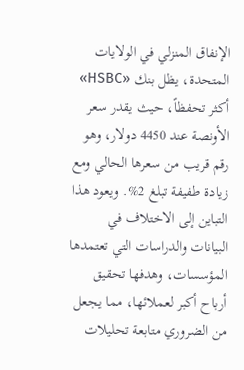الإنفاق المنزلي في الولايات المتحدة، يظل بنك «HSBC» أكثر تحفظاً، حيث يقدر سعر الأونصة عند 4450 دولار، وهو رقم قريب من سعرها الحالي ومع زيادة طفيفة تبلغ 2%. ويعود هذا التباين إلى الاختلاف في البيانات والدراسات التي تعتمدها المؤسسات، وهدفها تحقيق أرباح أكبر لعملائها، مما يجعل من الضروري متابعة تحليلات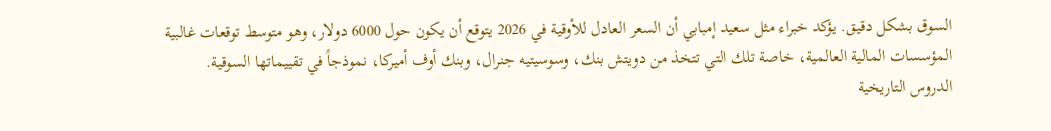السوق بشكل دقيق. يؤكد خبراء مثل سعيد إمبابي أن السعر العادل للأوقية في 2026 يتوقع أن يكون حول 6000 دولار، وهو متوسط توقعات غالبية المؤسسات المالية العالمية، خاصة تلك التي تتخذ من دويتش بنك، وسوسيتيه جنرال، وبنك أوف أميركا، نموذجاً في تقييماتها السوقية.
الدروس التاريخية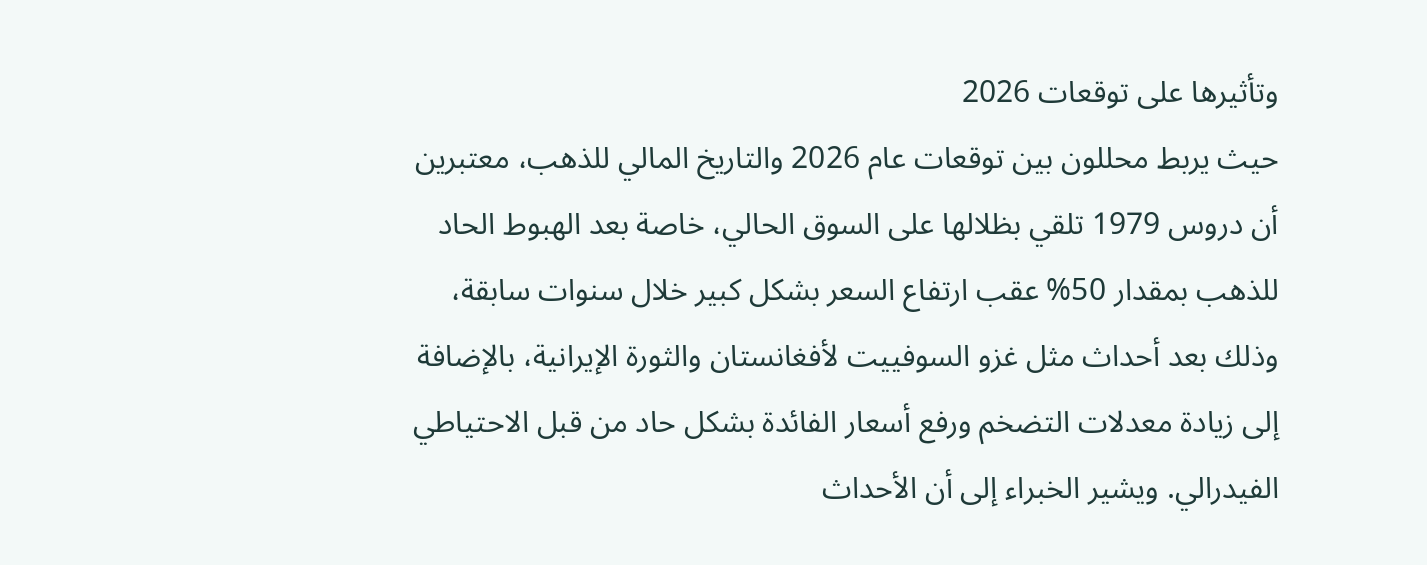وتأثيرها على توقعات 2026
حيث يربط محللون بين توقعات عام 2026 والتاريخ المالي للذهب، معتبرين أن دروس 1979 تلقي بظلالها على السوق الحالي، خاصة بعد الهبوط الحاد للذهب بمقدار 50% عقب ارتفاع السعر بشكل كبير خلال سنوات سابقة، وذلك بعد أحداث مثل غزو السوفييت لأفغانستان والثورة الإيرانية، بالإضافة إلى زيادة معدلات التضخم ورفع أسعار الفائدة بشكل حاد من قبل الاحتياطي الفيدرالي. ويشير الخبراء إلى أن الأحداث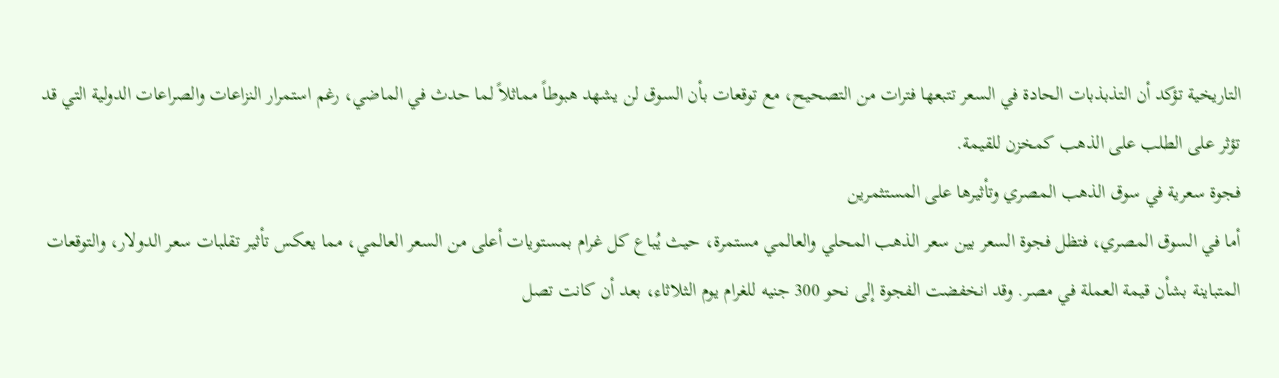التاريخية تؤكد أن التذبذبات الحادة في السعر تتبعها فترات من التصحيح، مع توقعات بأن السوق لن يشهد هبوطاً مماثلاً لما حدث في الماضي، رغم استمرار النزاعات والصراعات الدولية التي قد تؤثر على الطلب على الذهب كمخزن للقيمة.
فجوة سعرية في سوق الذهب المصري وتأثيرها على المستثمرين
أما في السوق المصري، فتظل فجوة السعر بين سعر الذهب المحلي والعالمي مستمرة، حيث يُباع كل غرام بمستويات أعلى من السعر العالمي، مما يعكس تأثير تقلبات سعر الدولار، والتوقعات المتباينة بشأن قيمة العملة في مصر. وقد انخفضت الفجوة إلى نحو 300 جنيه للغرام يوم الثلاثاء، بعد أن كانت تصل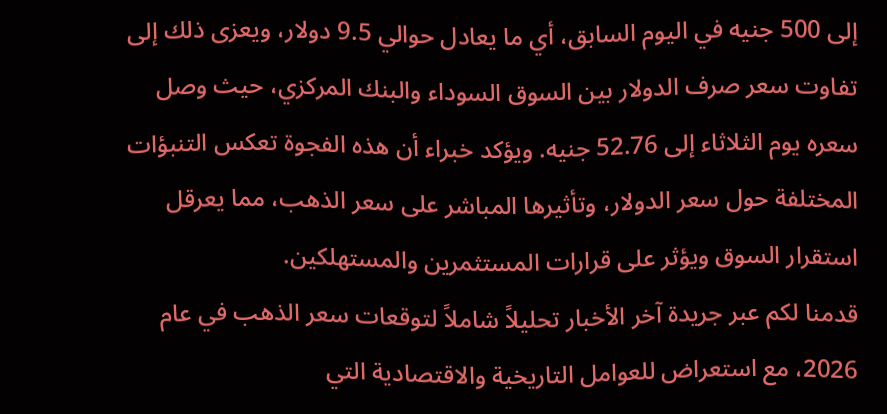إلى 500 جنيه في اليوم السابق، أي ما يعادل حوالي 9.5 دولار، ويعزى ذلك إلى تفاوت سعر صرف الدولار بين السوق السوداء والبنك المركزي، حيث وصل سعره يوم الثلاثاء إلى 52.76 جنيه. ويؤكد خبراء أن هذه الفجوة تعكس التنبؤات المختلفة حول سعر الدولار، وتأثيرها المباشر على سعر الذهب، مما يعرقل استقرار السوق ويؤثر على قرارات المستثمرين والمستهلكين.
قدمنا لكم عبر جريدة آخر الأخبار تحليلاً شاملاً لتوقعات سعر الذهب في عام 2026، مع استعراض للعوامل التاريخية والاقتصادية التي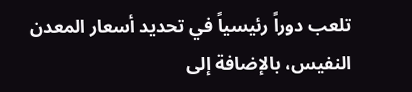تلعب دوراً رئيسياً في تحديد أسعار المعدن النفيس، بالإضافة إلى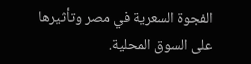الفجوة السعرية في مصر وتأثيرها على السوق المحلية.